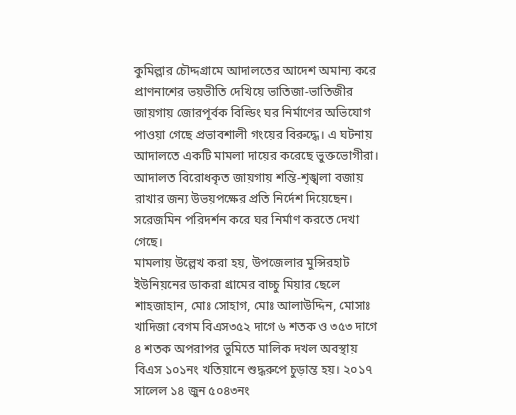কুমিল্লার চৌদ্দগ্রামে আদালতের আদেশ অমান্য করে প্রাণনাশের ভয়ভীতি দেখিয়ে ভাতিজা-ভাতিজীর জায়গায় জোরপূর্বক বিল্ডিং ঘর নির্মাণের অভিযোগ পাওয়া গেছে প্রভাবশালী গংয়ের বিরুদ্ধে। এ ঘটনায় আদালতে একটি মামলা দায়ের করেছে ভুক্তভোগীরা। আদালত বিরোধকৃত জায়গায় শন্তি-শৃঙ্খলা বজায় রাখার জন্য উভয়পক্ষের প্রতি নির্দেশ দিয়েছেন। সরেজমিন পরিদর্শন করে ঘর নির্মাণ করতে দেখা গেছে।
মামলায় উল্লেখ করা হয়, উপজেলার মুন্সিরহাট ইউনিয়নের ডাকরা গ্রামের বাচ্চু মিয়ার ছেলে শাহজাহান, মোঃ সোহাগ, মোঃ আলাউদ্দিন, মোসাঃ খাদিজা বেগম বিএস৩৫২ দাগে ৬ শতক ও ৩৫৩ দাগে ৪ শতক অপরাপর ভুমিতে মালিক দখল অবস্থায় বিএস ১০১নং খতিয়ানে শুদ্ধরুপে চুড়ান্ত হয়। ২০১৭ সালেল ১৪ জুন ৫০৪৩নং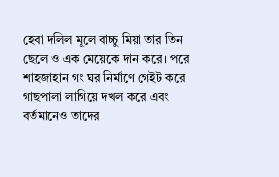হেবা দলিল মূলে বাচ্চু মিয়া তার তিন ছেলে ও এক মেয়েকে দান করে। পরে শাহজাহান গং ঘর নির্মাণে গেইট করে গাছপালা লাগিয়ে দখল করে এবং বর্তমানেও তাদের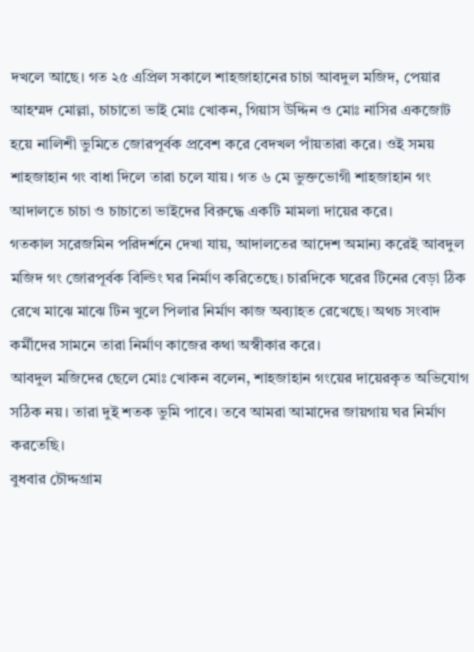দখলে আছে। গত ২৫ এপ্রিল সকালে শাহজাহানের চাচা আবদুল মজিদ, পেয়ার আহম্মদ মোল্লা, চাচাতো ভাই মোঃ খোকন, গিয়াস উদ্দিন ও মোঃ নাসির একজোট হয়ে নালিশী ভুমিতে জোরপূর্বক প্রবেশ করে বেদখল পাঁয়তারা করে। ওই সময় শাহজাহান গং বাধা দিলে তারা চলে যায়। গত ৬ মে ভুক্তভোগী শাহজাহান গং আদালতে চাচা ও চাচাতো ভাইদের বিরুদ্ধে একটি মামলা দায়ের করে।
গতকাল সরেজমিন পরিদর্শনে দেখা যায়, আদালতের আদেশ অমান্য করেই আবদুল মজিদ গং জোরপূর্বক বিল্ডিং ঘর নির্মাণ করিতেছে। চারদিকে ঘরের টিনের বেড়া ঠিক রেখে মাঝে মাঝে টিন খুলে পিলার নির্মাণ কাজ অব্যাহত রেখেছে। অথচ সংবাদ কর্মীদের সামনে তারা নির্মাণ কাজের কথা অস্বীকার করে।
আবদুল মজিদের ছেলে মোঃ খোকন বলেন, শাহজাহান গংয়ের দায়েরকৃত অভিযোগ সঠিক নয়। তারা দুই শতক ভুমি পাবে। তবে আমরা আমাদের জায়গায় ঘর নির্মাণ করতেছি।
বুধবার চৌদ্দগ্রাম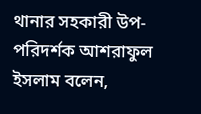থানার সহকারী উপ-পরিদর্শক আশরাফুল ইসলাম বলেন,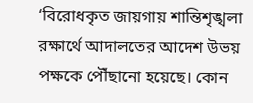‘বিরোধকৃত জায়গায় শান্তিশৃঙ্খলা রক্ষার্থে আদালতের আদেশ উভয় পক্ষকে পৌঁছানো হয়েছে। কোন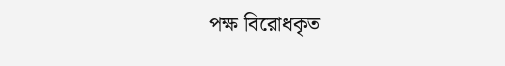পক্ষ বিরোধকৃত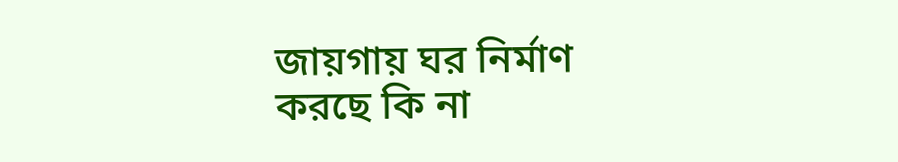জায়গায় ঘর নির্মাণ করছে কি না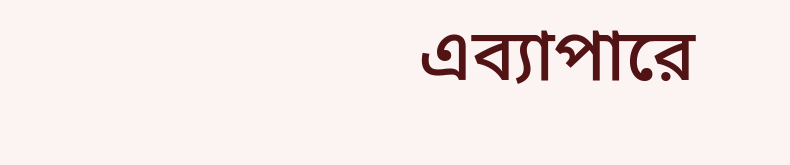এব্যাপারে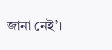জানা নেই’।